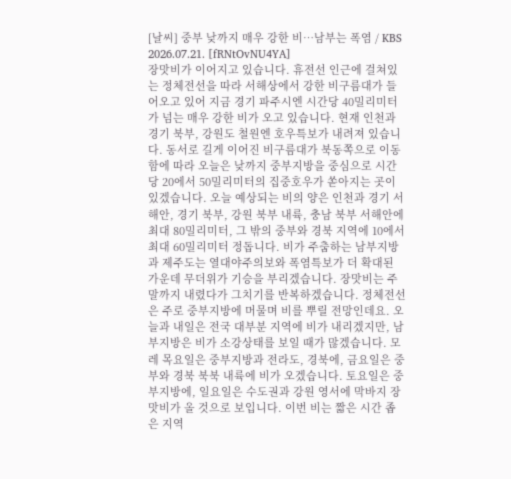[날씨] 중부 낮까지 매우 강한 비…남부는 폭염 / KBS 2026.07.21. [fRNtOvNU4YA]
장맛비가 이어지고 있습니다. 휴전선 인근에 걸쳐있는 정체전선을 따라 서해상에서 강한 비구름대가 들어오고 있어 지금 경기 파주시엔 시간당 40밀리미터가 넘는 매우 강한 비가 오고 있습니다. 현재 인천과 경기 북부, 강원도 철원엔 호우특보가 내려져 있습니다. 동서로 길게 이어진 비구름대가 북동쪽으로 이동함에 따라 오늘은 낮까지 중부지방을 중심으로 시간당 20에서 50밀리미터의 집중호우가 쏟아지는 곳이 있겠습니다. 오늘 예상되는 비의 양은 인천과 경기 서해안, 경기 북부, 강원 북부 내륙, 충남 북부 서해안에 최대 80밀리미터, 그 밖의 중부와 경북 지역에 10에서 최대 60밀리미터 정돕니다. 비가 주춤하는 남부지방과 제주도는 열대야주의보와 폭염특보가 더 확대된 가운데 무더위가 기승을 부리겠습니다. 장맛비는 주말까지 내렸다가 그치기를 반복하겠습니다. 정체전선은 주로 중부지방에 머물며 비를 뿌릴 전망인데요. 오늘과 내일은 전국 대부분 지역에 비가 내리겠지만, 남부지방은 비가 소강상태를 보일 때가 많겠습니다. 모레 목요일은 중부지방과 전라도, 경북에, 금요일은 중부와 경북 북북 내륙에 비가 오겠습니다. 토요일은 중부지방에, 일요일은 수도권과 강원 영서에 막바지 장맛비가 올 것으로 보입니다. 이번 비는 짧은 시간 좁은 지역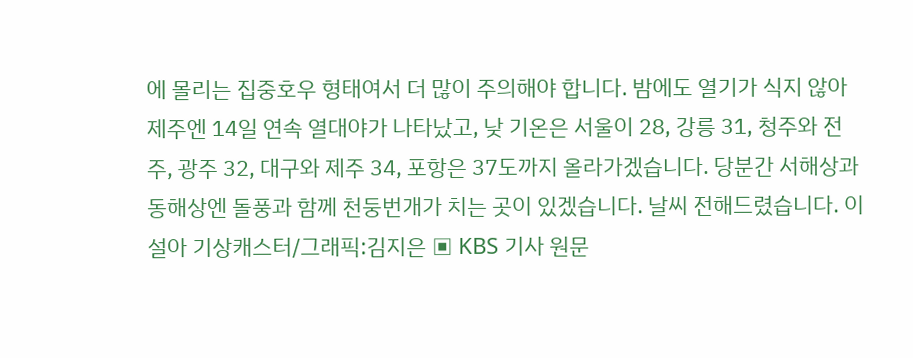에 몰리는 집중호우 형태여서 더 많이 주의해야 합니다. 밤에도 열기가 식지 않아 제주엔 14일 연속 열대야가 나타났고, 낮 기온은 서울이 28, 강릉 31, 청주와 전주, 광주 32, 대구와 제주 34, 포항은 37도까지 올라가겠습니다. 당분간 서해상과 동해상엔 돌풍과 함께 천둥번개가 치는 곳이 있겠습니다. 날씨 전해드렸습니다. 이설아 기상캐스터/그래픽:김지은 ▣ KBS 기사 원문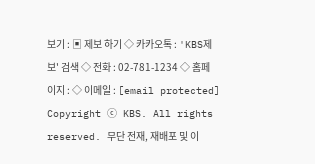보기 : ▣ 제보 하기 ◇ 카카오톡 : 'KBS제보' 검색 ◇ 전화 : 02-781-1234 ◇ 홈페이지 : ◇ 이메일 : [email protected] Copyright ⓒ KBS. All rights reserved. 무단 전재, 재배포 및 이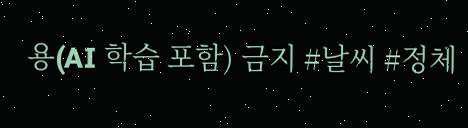용(AI 학습 포함) 금지 #날씨 #정체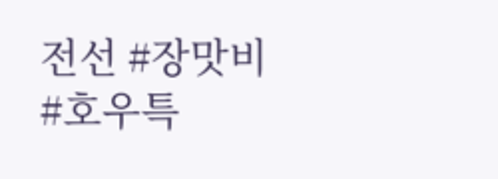전선 #장맛비 #호우특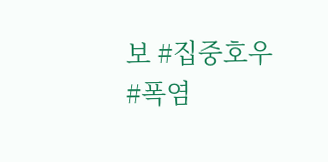보 #집중호우 #폭염